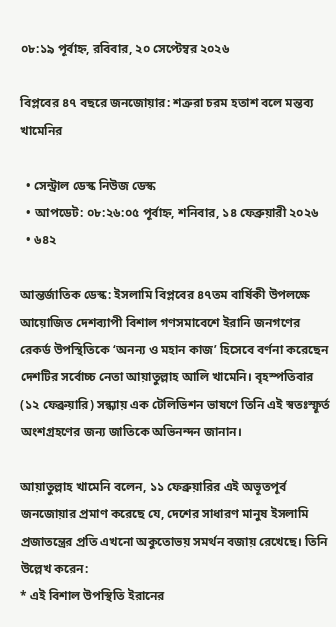০৮:১৯ পূর্বাহ্ন, রবিবার, ২০ সেপ্টেম্বর ২০২৬

বিপ্লবের ৪৭ বছরে জনজোয়ার: শত্রুরা চরম হতাশ বলে মন্তব্য খামেনির

  • সেন্ট্রাল ডেস্ক নিউজ ডেস্ক
  • আপডেট: ০৮:২৬:০৫ পূর্বাহ্ন, শনিবার, ১৪ ফেব্রুয়ারী ২০২৬
  • ৬৪২

আন্তর্জাতিক ডেস্ক: ইসলামি বিপ্লবের ৪৭তম বার্ষিকী উপলক্ষে আয়োজিত দেশব্যাপী বিশাল গণসমাবেশে ইরানি জনগণের রেকর্ড উপস্থিতিকে ‘অনন্য ও মহান কাজ’ হিসেবে বর্ণনা করেছেন দেশটির সর্বোচ্চ নেতা আয়াতুল্লাহ আলি খামেনি। বৃহস্পতিবার (১২ ফেব্রুয়ারি) সন্ধ্যায় এক টেলিভিশন ভাষণে তিনি এই স্বতঃস্ফূর্ত অংশগ্রহণের জন্য জাতিকে অভিনন্দন জানান।

আয়াতুল্লাহ খামেনি বলেন, ১১ ফেব্রুয়ারির এই অভূতপূর্ব জনজোয়ার প্রমাণ করেছে যে, দেশের সাধারণ মানুষ ইসলামি প্রজাতন্ত্রের প্রতি এখনো অকুতোভয় সমর্থন বজায় রেখেছে। তিনি উল্লেখ করেন:
* এই বিশাল উপস্থিতি ইরানের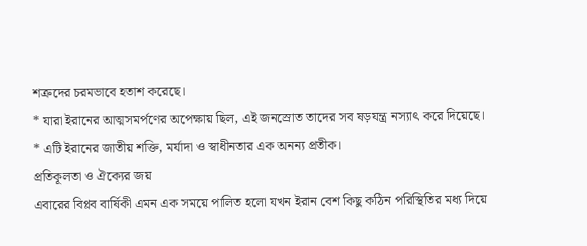শত্রুদের চরমভাবে হতাশ করেছে।
* যারা ইরানের আত্মসমর্পণের অপেক্ষায় ছিল, এই জনস্রোত তাদের সব ষড়যন্ত্র নস্যাৎ করে দিয়েছে।
* এটি ইরানের জাতীয় শক্তি, মর্যাদা ও স্বাধীনতার এক অনন্য প্রতীক।
প্রতিকূলতা ও ঐক্যের জয়
এবারের বিপ্লব বার্ষিকী এমন এক সময়ে পালিত হলো যখন ইরান বেশ কিছু কঠিন পরিস্থিতির মধ্য দিয়ে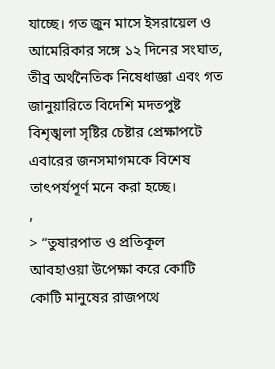যাচ্ছে। গত জুন মাসে ইসরায়েল ও আমেরিকার সঙ্গে ১২ দিনের সংঘাত, তীব্র অর্থনৈতিক নিষেধাজ্ঞা এবং গত জানুয়ারিতে বিদেশি মদতপুষ্ট বিশৃঙ্খলা সৃষ্টির চেষ্টার প্রেক্ষাপটে এবারের জনসমাগমকে বিশেষ তাৎপর্যপূর্ণ মনে করা হচ্ছে।
,
> “তুষারপাত ও প্রতিকূল আবহাওয়া উপেক্ষা করে কোটি কোটি মানুষের রাজপথে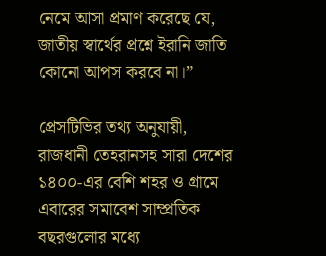নেমে আসা প্রমাণ করেছে যে, জাতীয় স্বার্থের প্রশ্নে ইরানি জাতি কোনো আপস করবে না।”

প্রেসটিভির তথ্য অনুযায়ী, রাজধানী তেহরানসহ সারা দেশের ১৪০০-এর বেশি শহর ও গ্রামে এবারের সমাবেশ সাম্প্রতিক বছরগুলোর মধ্যে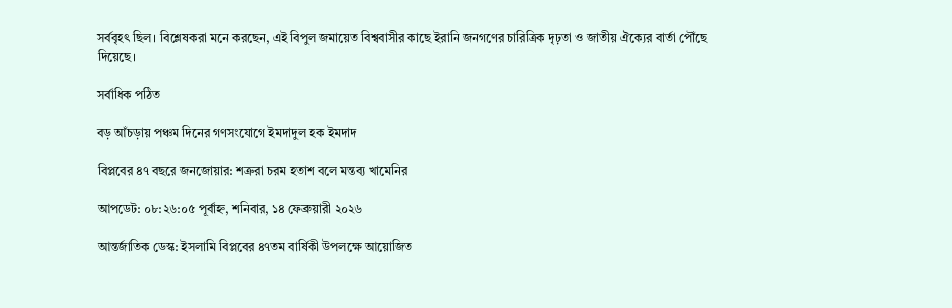সর্ববৃহৎ ছিল। বিশ্লেষকরা মনে করছেন, এই বিপুল জমায়েত বিশ্ববাসীর কাছে ইরানি জনগণের চারিত্রিক দৃঢ়তা ও জাতীয় ঐক্যের বার্তা পৌঁছে দিয়েছে।

সর্বাধিক পঠিত

বড় আঁচড়ায় পঞ্চম দিনের গণসংযোগে ইমদাদুল হক ইমদাদ

বিপ্লবের ৪৭ বছরে জনজোয়ার: শত্রুরা চরম হতাশ বলে মন্তব্য খামেনির

আপডেট: ০৮:২৬:০৫ পূর্বাহ্ন, শনিবার, ১৪ ফেব্রুয়ারী ২০২৬

আন্তর্জাতিক ডেস্ক: ইসলামি বিপ্লবের ৪৭তম বার্ষিকী উপলক্ষে আয়োজিত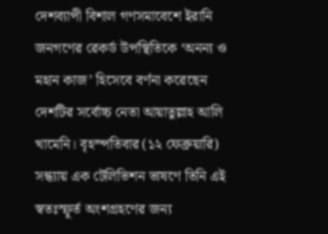দেশব্যাপী বিশাল গণসমাবেশে ইরানি জনগণের রেকর্ড উপস্থিতিকে ‘অনন্য ও মহান কাজ’ হিসেবে বর্ণনা করেছেন দেশটির সর্বোচ্চ নেতা আয়াতুল্লাহ আলি খামেনি। বৃহস্পতিবার (১২ ফেব্রুয়ারি) সন্ধ্যায় এক টেলিভিশন ভাষণে তিনি এই স্বতঃস্ফূর্ত অংশগ্রহণের জন্য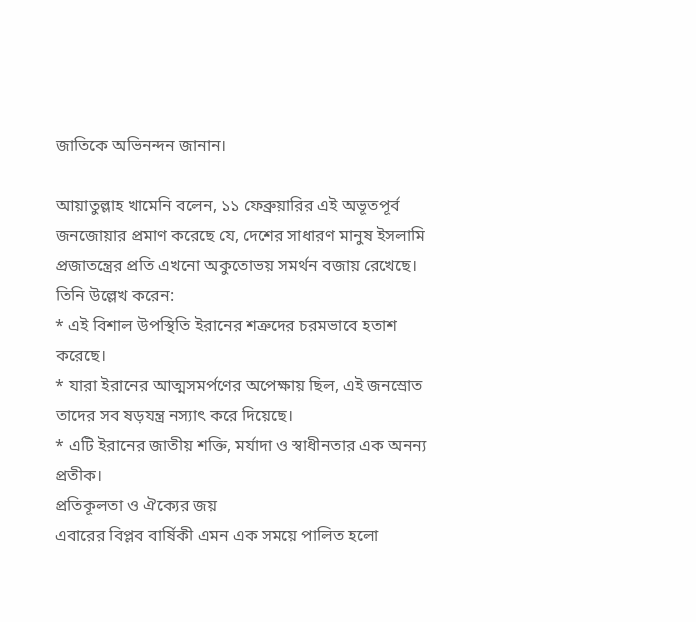জাতিকে অভিনন্দন জানান।

আয়াতুল্লাহ খামেনি বলেন, ১১ ফেব্রুয়ারির এই অভূতপূর্ব জনজোয়ার প্রমাণ করেছে যে, দেশের সাধারণ মানুষ ইসলামি প্রজাতন্ত্রের প্রতি এখনো অকুতোভয় সমর্থন বজায় রেখেছে। তিনি উল্লেখ করেন:
* এই বিশাল উপস্থিতি ইরানের শত্রুদের চরমভাবে হতাশ করেছে।
* যারা ইরানের আত্মসমর্পণের অপেক্ষায় ছিল, এই জনস্রোত তাদের সব ষড়যন্ত্র নস্যাৎ করে দিয়েছে।
* এটি ইরানের জাতীয় শক্তি, মর্যাদা ও স্বাধীনতার এক অনন্য প্রতীক।
প্রতিকূলতা ও ঐক্যের জয়
এবারের বিপ্লব বার্ষিকী এমন এক সময়ে পালিত হলো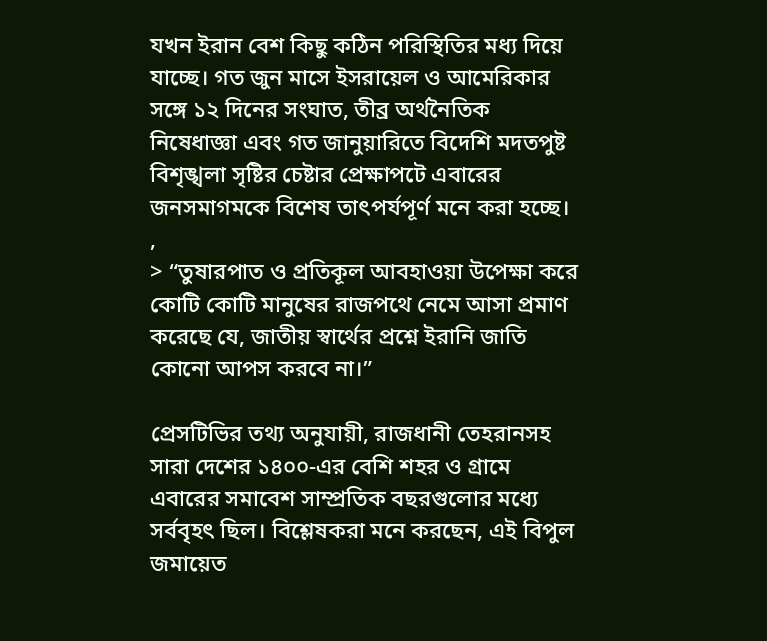যখন ইরান বেশ কিছু কঠিন পরিস্থিতির মধ্য দিয়ে যাচ্ছে। গত জুন মাসে ইসরায়েল ও আমেরিকার সঙ্গে ১২ দিনের সংঘাত, তীব্র অর্থনৈতিক নিষেধাজ্ঞা এবং গত জানুয়ারিতে বিদেশি মদতপুষ্ট বিশৃঙ্খলা সৃষ্টির চেষ্টার প্রেক্ষাপটে এবারের জনসমাগমকে বিশেষ তাৎপর্যপূর্ণ মনে করা হচ্ছে।
,
> “তুষারপাত ও প্রতিকূল আবহাওয়া উপেক্ষা করে কোটি কোটি মানুষের রাজপথে নেমে আসা প্রমাণ করেছে যে, জাতীয় স্বার্থের প্রশ্নে ইরানি জাতি কোনো আপস করবে না।”

প্রেসটিভির তথ্য অনুযায়ী, রাজধানী তেহরানসহ সারা দেশের ১৪০০-এর বেশি শহর ও গ্রামে এবারের সমাবেশ সাম্প্রতিক বছরগুলোর মধ্যে সর্ববৃহৎ ছিল। বিশ্লেষকরা মনে করছেন, এই বিপুল জমায়েত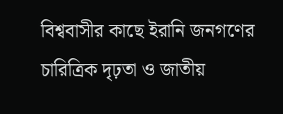বিশ্ববাসীর কাছে ইরানি জনগণের চারিত্রিক দৃঢ়তা ও জাতীয়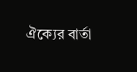ঐক্যের বার্তা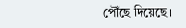পৌঁছে দিয়েছে।